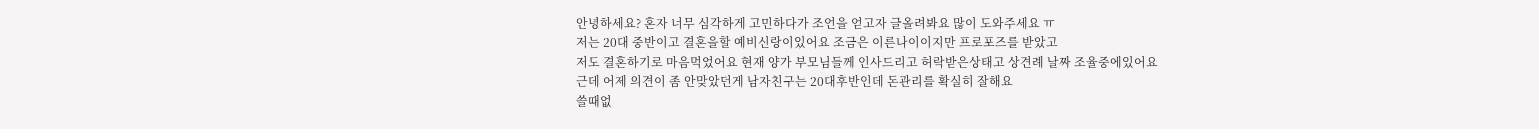안녕하세요? 혼자 너무 심각하게 고민하다가 조언을 얻고자 글올려봐요 많이 도와주세요 ㅠ
저는 20대 중반이고 결혼을할 예비신랑이있어요 조금은 이른나이이지만 프로포즈를 받았고
저도 결혼하기로 마음먹었어요 현재 양가 부모님들께 인사드리고 허락받은상태고 상견례 날짜 조율중에있어요
근데 어제 의견이 좀 안맞았던게 남자친구는 20대후반인데 돈관리를 확실히 잘해요
쓸때없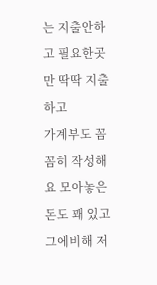는 지출안하고 필요한곳만 딱딱 지출하고
가계부도 꼼꼼히 작성해요 모아놓은 돈도 꽤 있고 그에비해 저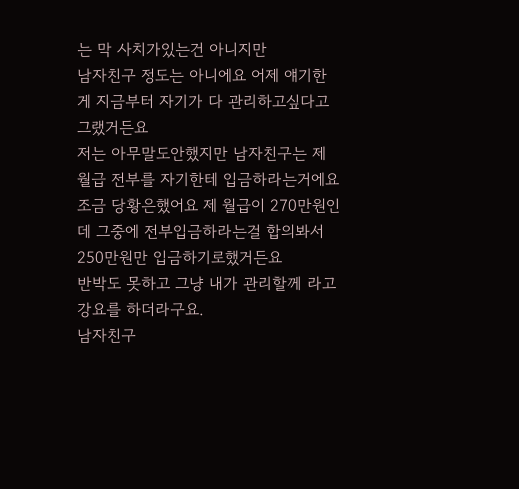는 막 사치가있는건 아니지만
남자친구 정도는 아니에요 어제 얘기한게 지금부터 자기가 다 관리하고싶다고 그랬거든요
저는 아무말도안했지만 남자친구는 제 월급 전부를 자기한테 입금하라는거에요
조금 당황은했어요 제 월급이 270만원인데 그중에 전부입금하라는걸 합의봐서 250만원만 입금하기로했거든요
반박도 못하고 그냥 내가 관리할께 라고 강요를 하더라구요.
남자친구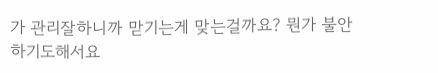가 관리잘하니까 맏기는게 맞는걸까요? 뭔가 불안하기도해서요